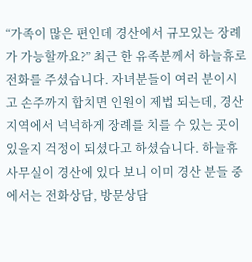“가족이 많은 편인데 경산에서 규모있는 장례가 가능할까요?” 최근 한 유족분께서 하늘휴로 전화를 주셨습니다. 자녀분들이 여러 분이시고 손주까지 합치면 인원이 제법 되는데, 경산 지역에서 넉넉하게 장례를 치를 수 있는 곳이 있을지 걱정이 되셨다고 하셨습니다. 하늘휴 사무실이 경산에 있다 보니 이미 경산 분들 중에서는 전화상담, 방문상담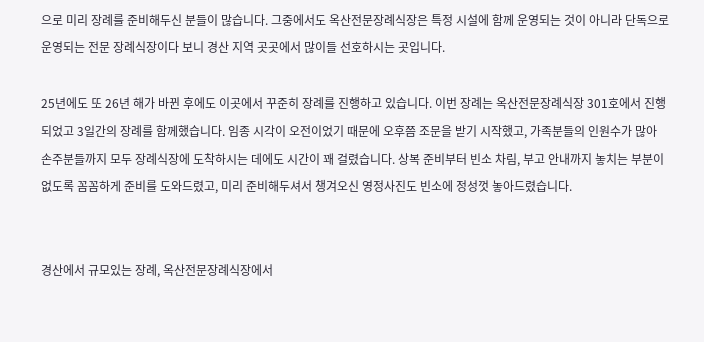으로 미리 장례를 준비해두신 분들이 많습니다. 그중에서도 옥산전문장례식장은 특정 시설에 함께 운영되는 것이 아니라 단독으로 운영되는 전문 장례식장이다 보니 경산 지역 곳곳에서 많이들 선호하시는 곳입니다.

25년에도 또 26년 해가 바뀐 후에도 이곳에서 꾸준히 장례를 진행하고 있습니다. 이번 장례는 옥산전문장례식장 301호에서 진행되었고 3일간의 장례를 함께했습니다. 임종 시각이 오전이었기 때문에 오후쯤 조문을 받기 시작했고, 가족분들의 인원수가 많아 손주분들까지 모두 장례식장에 도착하시는 데에도 시간이 꽤 걸렸습니다. 상복 준비부터 빈소 차림, 부고 안내까지 놓치는 부분이 없도록 꼼꼼하게 준비를 도와드렸고, 미리 준비해두셔서 챙겨오신 영정사진도 빈소에 정성껏 놓아드렸습니다.


경산에서 규모있는 장례, 옥산전문장례식장에서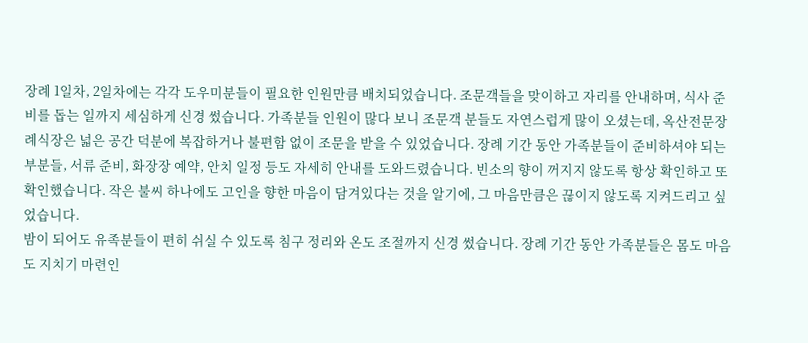장례 1일차, 2일차에는 각각 도우미분들이 필요한 인원만큼 배치되었습니다. 조문객들을 맞이하고 자리를 안내하며, 식사 준비를 돕는 일까지 세심하게 신경 썼습니다. 가족분들 인원이 많다 보니 조문객 분들도 자연스럽게 많이 오셨는데, 옥산전문장례식장은 넓은 공간 덕분에 복잡하거나 불편함 없이 조문을 받을 수 있었습니다. 장례 기간 동안 가족분들이 준비하셔야 되는 부분들, 서류 준비, 화장장 예약, 안치 일정 등도 자세히 안내를 도와드렸습니다. 빈소의 향이 꺼지지 않도록 항상 확인하고 또 확인했습니다. 작은 불씨 하나에도 고인을 향한 마음이 담겨있다는 것을 알기에, 그 마음만큼은 끊이지 않도록 지켜드리고 싶었습니다.
밤이 되어도 유족분들이 편히 쉬실 수 있도록 침구 정리와 온도 조절까지 신경 썼습니다. 장례 기간 동안 가족분들은 몸도 마음도 지치기 마련인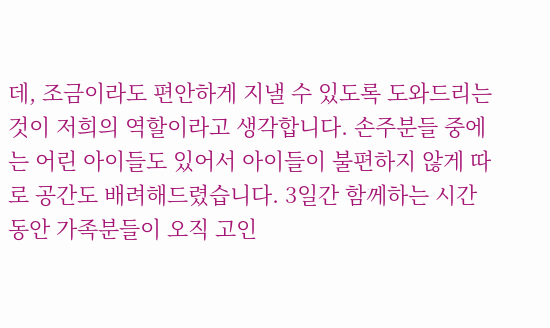데, 조금이라도 편안하게 지낼 수 있도록 도와드리는 것이 저희의 역할이라고 생각합니다. 손주분들 중에는 어린 아이들도 있어서 아이들이 불편하지 않게 따로 공간도 배려해드렸습니다. 3일간 함께하는 시간 동안 가족분들이 오직 고인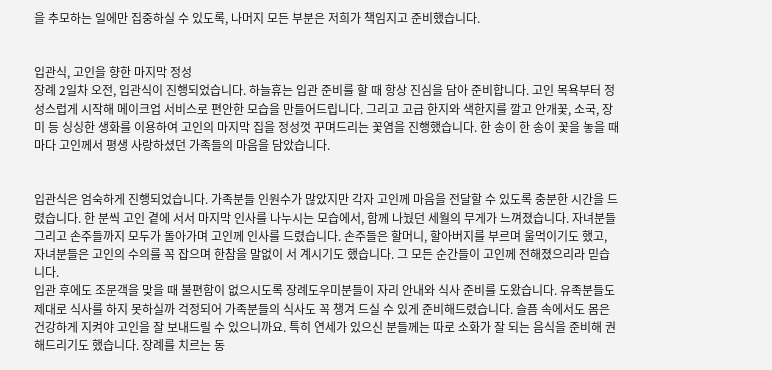을 추모하는 일에만 집중하실 수 있도록, 나머지 모든 부분은 저희가 책임지고 준비했습니다.


입관식, 고인을 향한 마지막 정성
장례 2일차 오전, 입관식이 진행되었습니다. 하늘휴는 입관 준비를 할 때 항상 진심을 담아 준비합니다. 고인 목욕부터 정성스럽게 시작해 메이크업 서비스로 편안한 모습을 만들어드립니다. 그리고 고급 한지와 색한지를 깔고 안개꽃, 소국, 장미 등 싱싱한 생화를 이용하여 고인의 마지막 집을 정성껏 꾸며드리는 꽃염을 진행했습니다. 한 송이 한 송이 꽃을 놓을 때마다 고인께서 평생 사랑하셨던 가족들의 마음을 담았습니다.


입관식은 엄숙하게 진행되었습니다. 가족분들 인원수가 많았지만 각자 고인께 마음을 전달할 수 있도록 충분한 시간을 드렸습니다. 한 분씩 고인 곁에 서서 마지막 인사를 나누시는 모습에서, 함께 나눴던 세월의 무게가 느껴졌습니다. 자녀분들 그리고 손주들까지 모두가 돌아가며 고인께 인사를 드렸습니다. 손주들은 할머니, 할아버지를 부르며 울먹이기도 했고, 자녀분들은 고인의 수의를 꼭 잡으며 한참을 말없이 서 계시기도 했습니다. 그 모든 순간들이 고인께 전해졌으리라 믿습니다.
입관 후에도 조문객을 맞을 때 불편함이 없으시도록 장례도우미분들이 자리 안내와 식사 준비를 도왔습니다. 유족분들도 제대로 식사를 하지 못하실까 걱정되어 가족분들의 식사도 꼭 챙겨 드실 수 있게 준비해드렸습니다. 슬픔 속에서도 몸은 건강하게 지켜야 고인을 잘 보내드릴 수 있으니까요. 특히 연세가 있으신 분들께는 따로 소화가 잘 되는 음식을 준비해 권해드리기도 했습니다. 장례를 치르는 동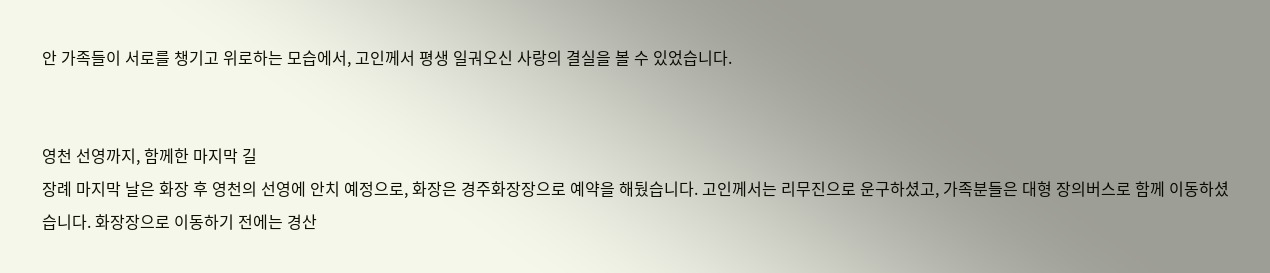안 가족들이 서로를 챙기고 위로하는 모습에서, 고인께서 평생 일궈오신 사랑의 결실을 볼 수 있었습니다.


영천 선영까지, 함께한 마지막 길
장례 마지막 날은 화장 후 영천의 선영에 안치 예정으로, 화장은 경주화장장으로 예약을 해뒀습니다. 고인께서는 리무진으로 운구하셨고, 가족분들은 대형 장의버스로 함께 이동하셨습니다. 화장장으로 이동하기 전에는 경산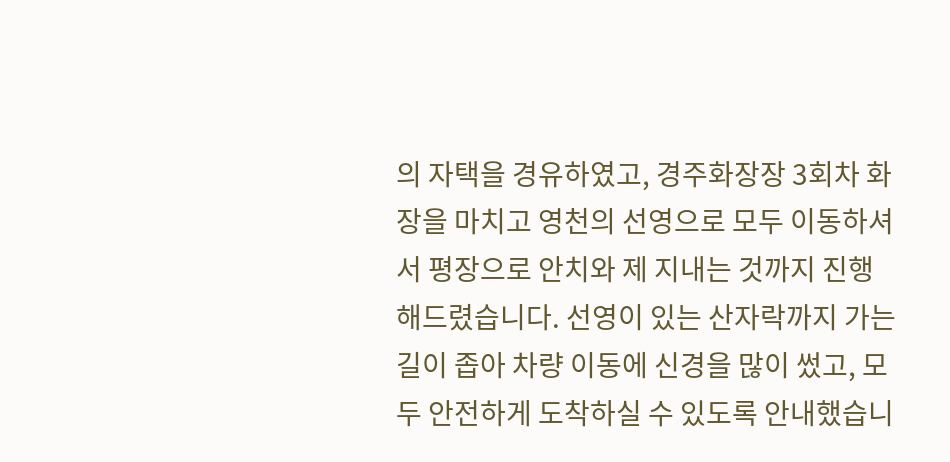의 자택을 경유하였고, 경주화장장 3회차 화장을 마치고 영천의 선영으로 모두 이동하셔서 평장으로 안치와 제 지내는 것까지 진행해드렸습니다. 선영이 있는 산자락까지 가는 길이 좁아 차량 이동에 신경을 많이 썼고, 모두 안전하게 도착하실 수 있도록 안내했습니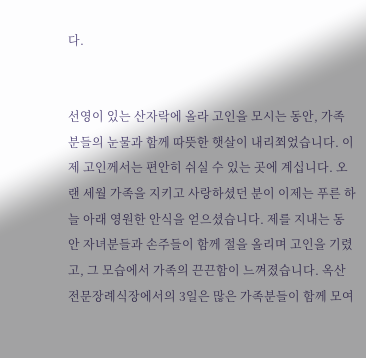다.


선영이 있는 산자락에 올라 고인을 모시는 동안, 가족분들의 눈물과 함께 따뜻한 햇살이 내리쬐었습니다. 이제 고인께서는 편안히 쉬실 수 있는 곳에 계십니다. 오랜 세월 가족을 지키고 사랑하셨던 분이 이제는 푸른 하늘 아래 영원한 안식을 얻으셨습니다. 제를 지내는 동안 자녀분들과 손주들이 함께 절을 올리며 고인을 기렸고, 그 모습에서 가족의 끈끈함이 느껴졌습니다. 옥산전문장례식장에서의 3일은 많은 가족분들이 함께 모여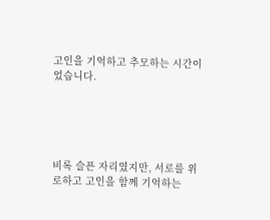고인을 기억하고 추모하는 시간이었습니다.





비록 슬픈 자리였지만, 서로를 위로하고 고인을 함께 기억하는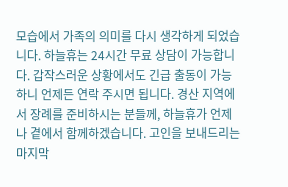모습에서 가족의 의미를 다시 생각하게 되었습니다. 하늘휴는 24시간 무료 상담이 가능합니다. 갑작스러운 상황에서도 긴급 출동이 가능하니 언제든 연락 주시면 됩니다. 경산 지역에서 장례를 준비하시는 분들께, 하늘휴가 언제나 곁에서 함께하겠습니다. 고인을 보내드리는 마지막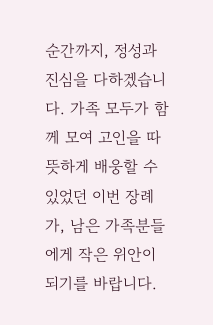순간까지, 정성과 진심을 다하겠습니다. 가족 모두가 함께 모여 고인을 따뜻하게 배웅할 수 있었던 이번 장례가, 남은 가족분들에게 작은 위안이 되기를 바랍니다.